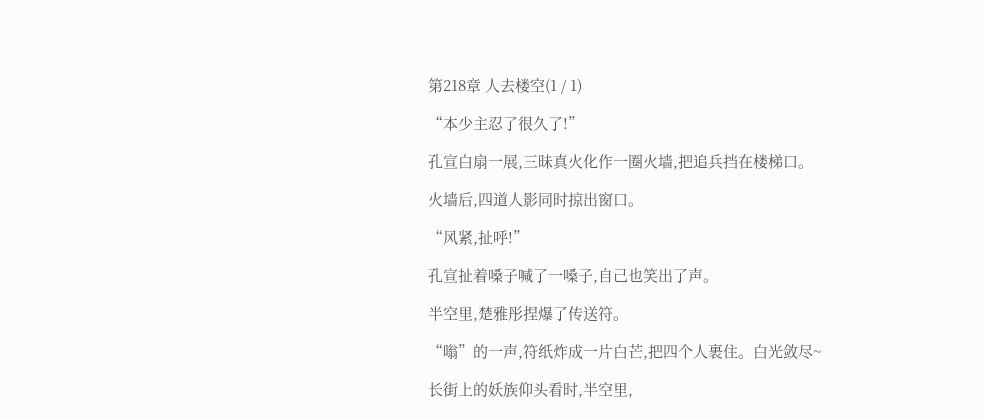第218章 人去楼空(1 / 1)

“本少主忍了很久了!”

孔宣白扇一展,三昧真火化作一圈火墙,把追兵挡在楼梯口。

火墙后,四道人影同时掠出窗口。

“风紧,扯呼!”

孔宣扯着嗓子喊了一嗓子,自己也笑出了声。

半空里,楚雅彤捏爆了传送符。

“嗡”的一声,符纸炸成一片白芒,把四个人裹住。白光敛尽~

长街上的妖族仰头看时,半空里,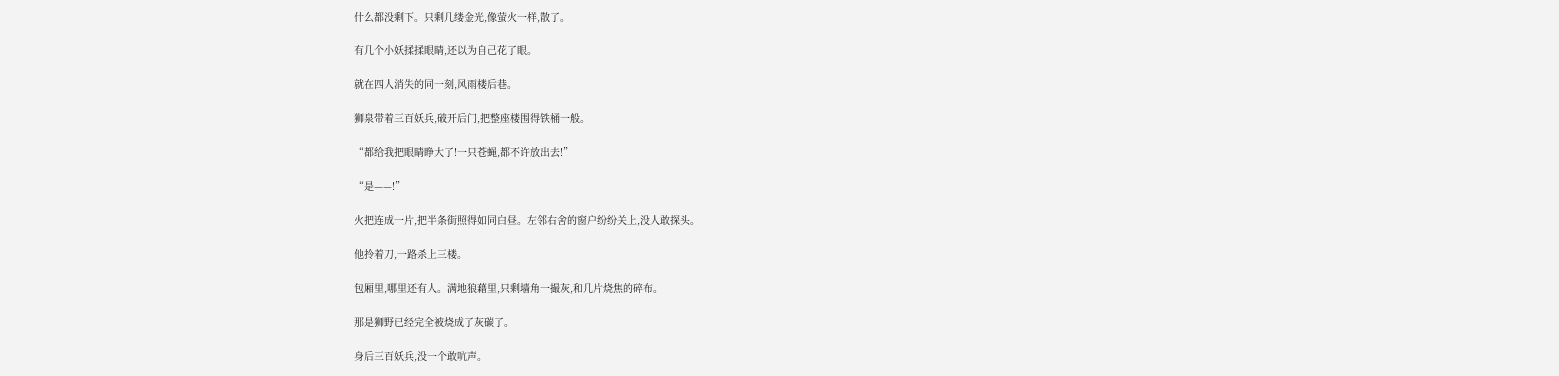什么都没剩下。只剩几缕金光,像萤火一样,散了。

有几个小妖揉揉眼睛,还以为自己花了眼。

就在四人消失的同一刻,风雨楼后巷。

狮泉带着三百妖兵,破开后门,把整座楼围得铁桶一般。

“都给我把眼睛睁大了!一只苍蝇,都不许放出去!”

“是——!”

火把连成一片,把半条街照得如同白昼。左邻右舍的窗户纷纷关上,没人敢探头。

他拎着刀,一路杀上三楼。

包厢里,哪里还有人。满地狼藉里,只剩墙角一撮灰,和几片烧焦的碎布。

那是狮野已经完全被烧成了灰碳了。

身后三百妖兵,没一个敢吭声。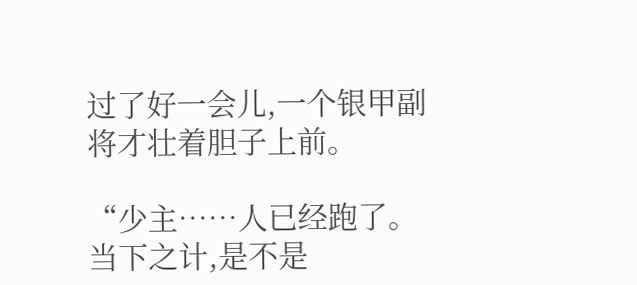过了好一会儿,一个银甲副将才壮着胆子上前。

“少主……人已经跑了。当下之计,是不是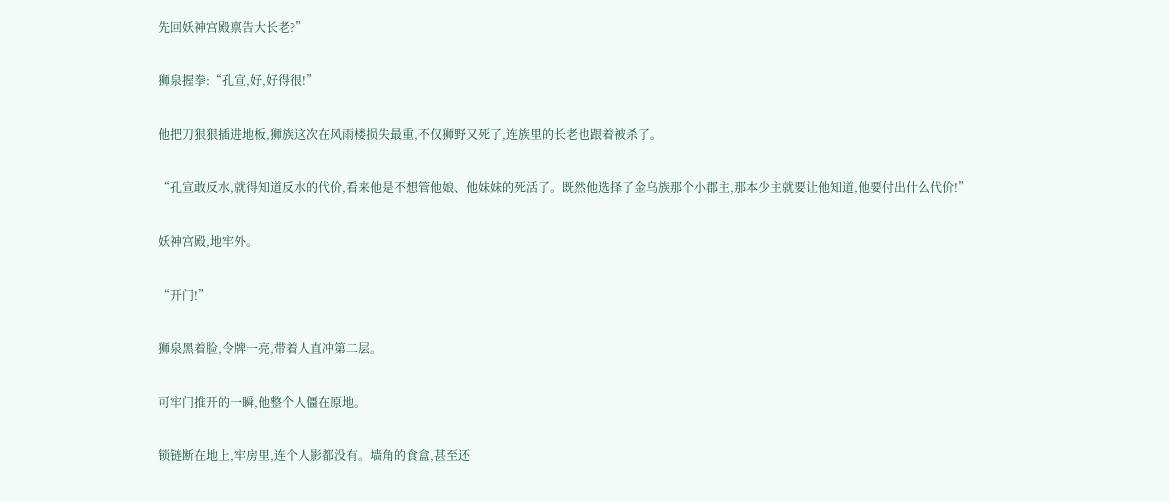先回妖神宫殿禀告大长老?”

狮泉握拳:“孔宣,好,好得很!”

他把刀狠狠插进地板,狮族这次在风雨楼损失最重,不仅狮野又死了,连族里的长老也跟着被杀了。

“孔宣敢反水,就得知道反水的代价,看来他是不想管他娘、他妹妹的死活了。既然他选择了金乌族那个小郡主,那本少主就要让他知道,他要付出什么代价!”

妖神宫殿,地牢外。

“开门!”

狮泉黑着脸,令牌一亮,带着人直冲第二层。

可牢门推开的一瞬,他整个人僵在原地。

锁链断在地上,牢房里,连个人影都没有。墙角的食盒,甚至还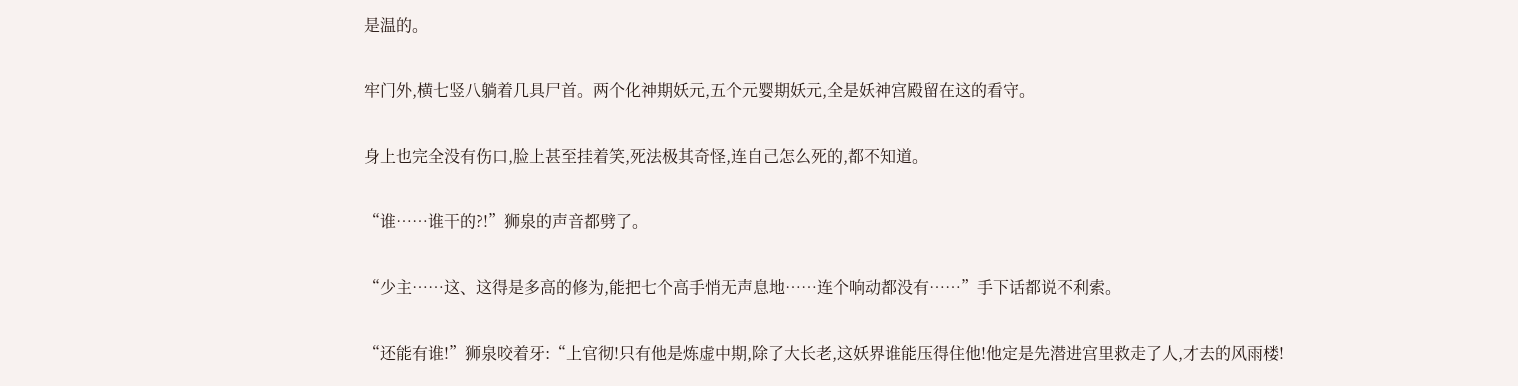是温的。

牢门外,横七竖八躺着几具尸首。两个化神期妖元,五个元婴期妖元,全是妖神宫殿留在这的看守。

身上也完全没有伤口,脸上甚至挂着笑,死法极其奇怪,连自己怎么死的,都不知道。

“谁……谁干的?!”狮泉的声音都劈了。

“少主……这、这得是多高的修为,能把七个高手悄无声息地……连个响动都没有……”手下话都说不利索。

“还能有谁!”狮泉咬着牙:“上官彻!只有他是炼虚中期,除了大长老,这妖界谁能压得住他!他定是先潜进宫里救走了人,才去的风雨楼!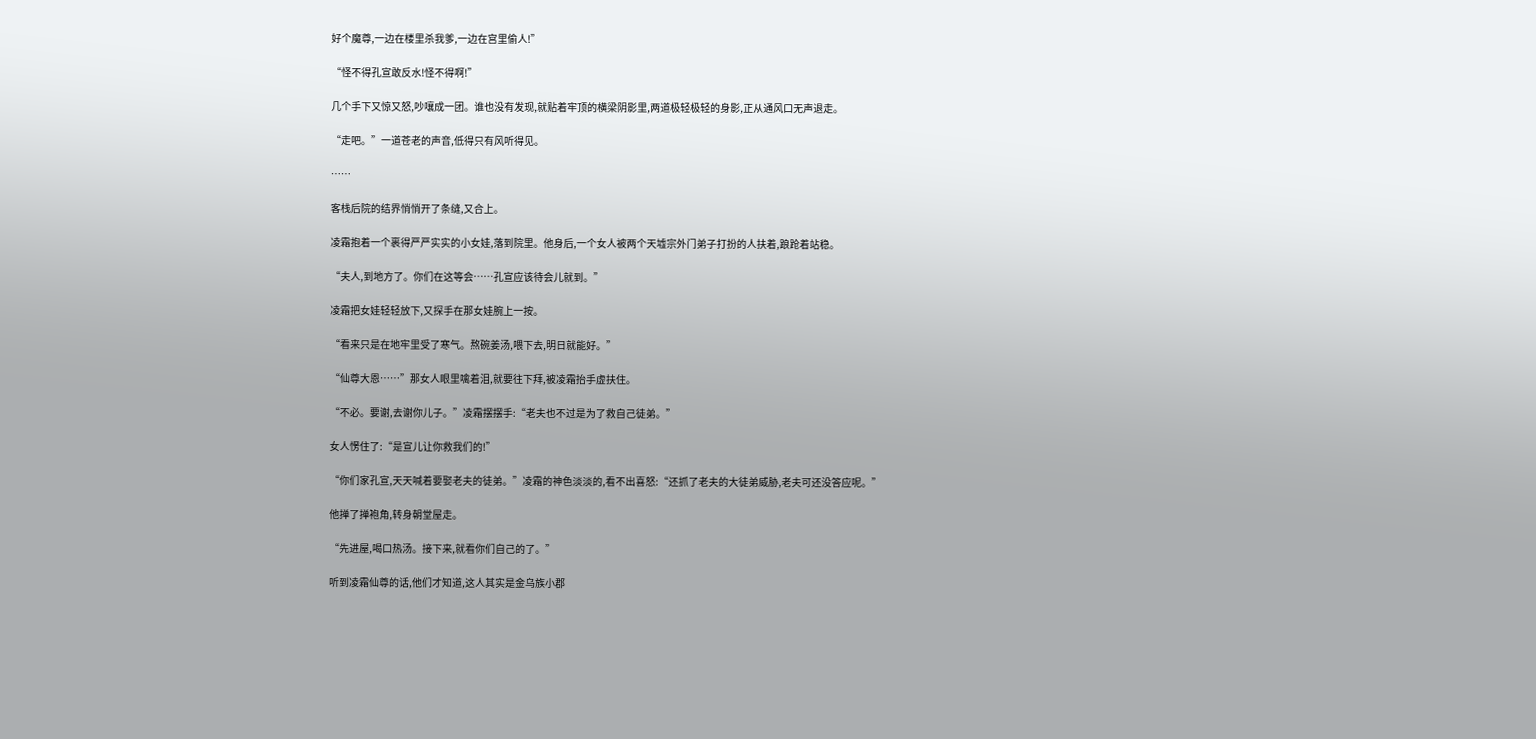好个魔尊,一边在楼里杀我爹,一边在宫里偷人!”

“怪不得孔宣敢反水!怪不得啊!”

几个手下又惊又怒,吵嚷成一团。谁也没有发现,就贴着牢顶的横梁阴影里,两道极轻极轻的身影,正从通风口无声退走。

“走吧。”一道苍老的声音,低得只有风听得见。

……

客栈后院的结界悄悄开了条缝,又合上。

凌霜抱着一个裹得严严实实的小女娃,落到院里。他身后,一个女人被两个天墟宗外门弟子打扮的人扶着,踉跄着站稳。

“夫人,到地方了。你们在这等会……孔宣应该待会儿就到。”

凌霜把女娃轻轻放下,又探手在那女娃腕上一按。

“看来只是在地牢里受了寒气。熬碗姜汤,喂下去,明日就能好。”

“仙尊大恩……”那女人眼里噙着泪,就要往下拜,被凌霜抬手虚扶住。

“不必。要谢,去谢你儿子。”凌霜摆摆手:“老夫也不过是为了救自己徒弟。”

女人愣住了:“是宣儿让你救我们的!”

“你们家孔宣,天天喊着要娶老夫的徒弟。”凌霜的神色淡淡的,看不出喜怒:“还抓了老夫的大徒弟威胁,老夫可还没答应呢。”

他掸了掸袍角,转身朝堂屋走。

“先进屋,喝口热汤。接下来,就看你们自己的了。”

听到凌霜仙尊的话,他们才知道,这人其实是金乌族小郡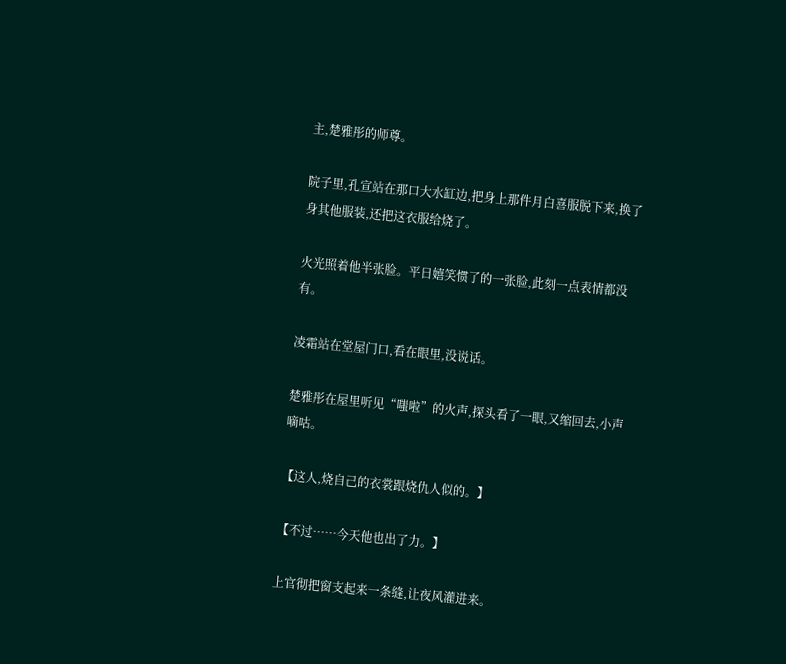主,楚雅彤的师尊。

院子里,孔宣站在那口大水缸边,把身上那件月白喜服脱下来,换了身其他服装,还把这衣服给烧了。

火光照着他半张脸。平日嬉笑惯了的一张脸,此刻一点表情都没有。

凌霜站在堂屋门口,看在眼里,没说话。

楚雅彤在屋里听见“嗤啦”的火声,探头看了一眼,又缩回去,小声嘀咕。

【这人,烧自己的衣裳跟烧仇人似的。】

【不过……今天他也出了力。】

上官彻把窗支起来一条缝,让夜风灌进来。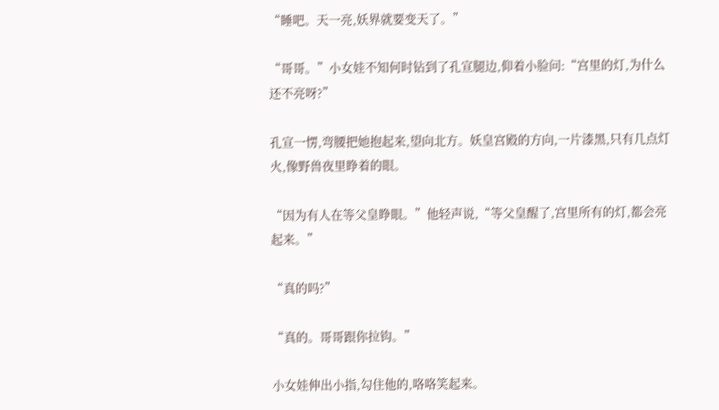“睡吧。天一亮,妖界就要变天了。”

“哥哥。”小女娃不知何时钻到了孔宣腿边,仰着小脸问:“宫里的灯,为什么还不亮呀?”

孔宣一愣,弯腰把她抱起来,望向北方。妖皇宫殿的方向,一片漆黑,只有几点灯火,像野兽夜里睁着的眼。

“因为有人在等父皇睁眼。”他轻声说,“等父皇醒了,宫里所有的灯,都会亮起来。”

“真的吗?”

“真的。哥哥跟你拉钩。”

小女娃伸出小指,勾住他的,咯咯笑起来。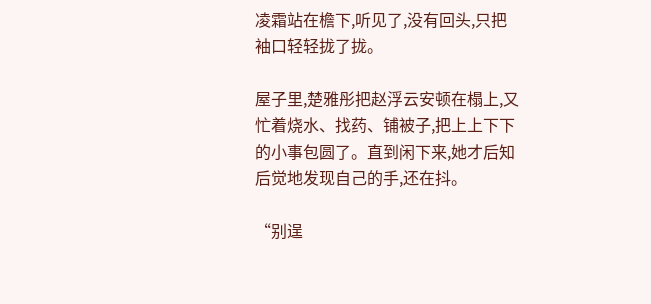凌霜站在檐下,听见了,没有回头,只把袖口轻轻拢了拢。

屋子里,楚雅彤把赵浮云安顿在榻上,又忙着烧水、找药、铺被子,把上上下下的小事包圆了。直到闲下来,她才后知后觉地发现自己的手,还在抖。

“别逞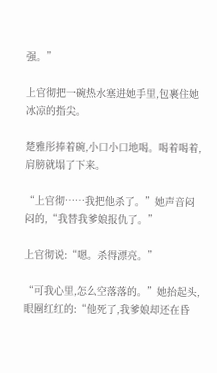强。”

上官彻把一碗热水塞进她手里,包裹住她冰凉的指尖。

楚雅彤捧着碗,小口小口地喝。喝着喝着,肩膀就塌了下来。

“上官彻……我把他杀了。”她声音闷闷的,“我替我爹娘报仇了。”

上官彻说:“嗯。杀得漂亮。”

“可我心里,怎么空落落的。”她抬起头,眼圈红红的:“他死了,我爹娘却还在昏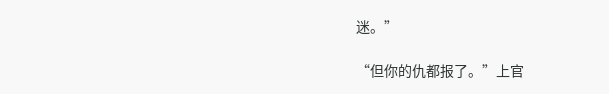迷。”

“但你的仇都报了。”上官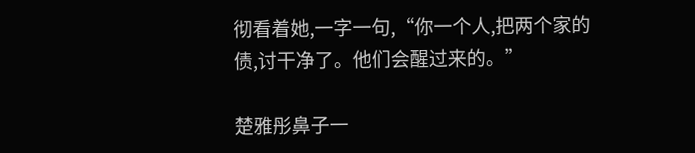彻看着她,一字一句,“你一个人,把两个家的债,讨干净了。他们会醒过来的。”

楚雅彤鼻子一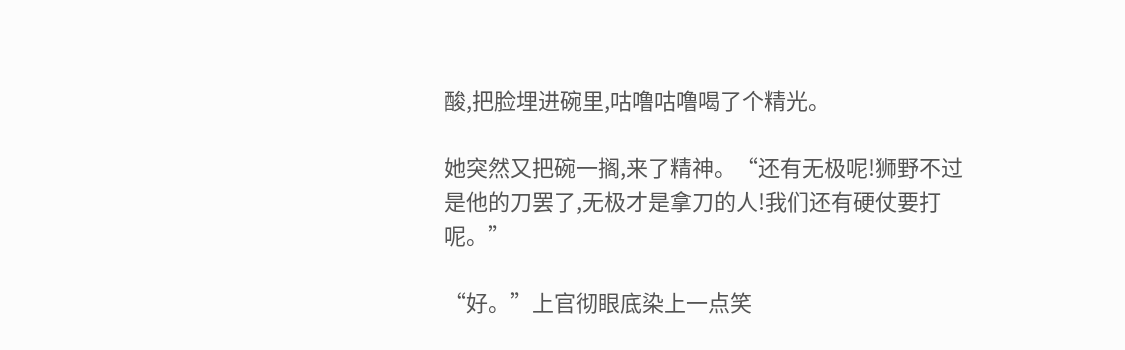酸,把脸埋进碗里,咕噜咕噜喝了个精光。

她突然又把碗一搁,来了精神。“还有无极呢!狮野不过是他的刀罢了,无极才是拿刀的人!我们还有硬仗要打呢。”

“好。”上官彻眼底染上一点笑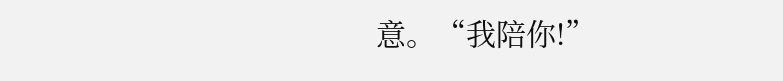意。“我陪你!”